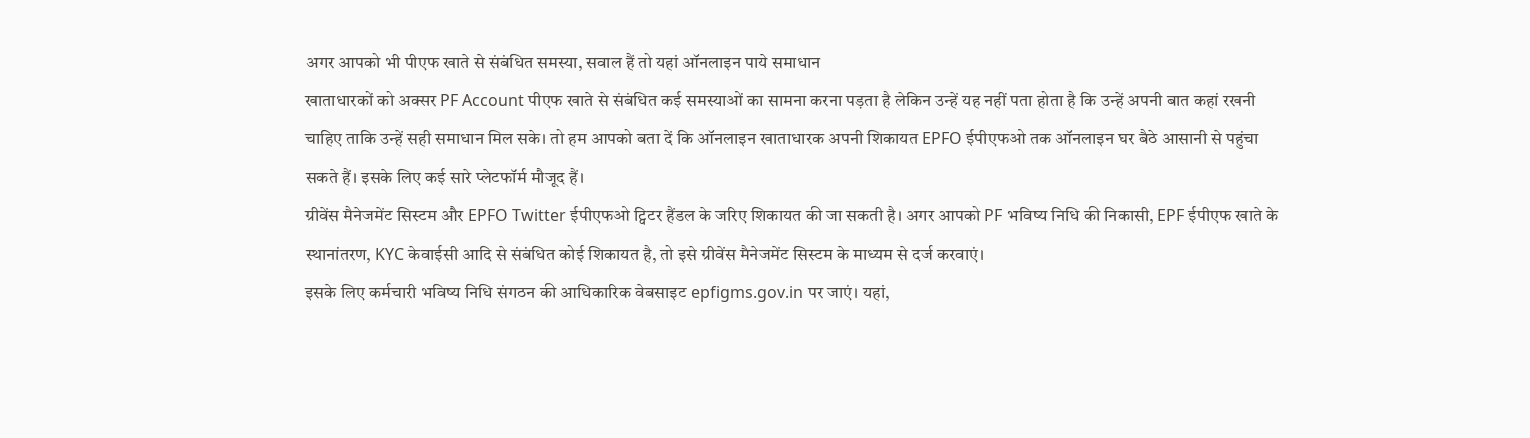अगर आपको भी पीएफ खाते से संबंधित समस्या, सवाल हैं तो यहां ऑनलाइन पाये समाधान
खाताधारकों को अक्सर PF Account पीएफ खाते से संबंधित कई समस्याओं का सामना करना पड़ता है लेकिन उन्हें यह नहीं पता होता है कि उन्हें अपनी बात कहां रखनी चाहिए ताकि उन्हें सही समाधान मिल सके। तो हम आपको बता दें कि ऑनलाइन खाताधारक अपनी शिकायत EPFO ईपीएफओ तक ऑनलाइन घर बैठे आसानी से पहुंचा सकते हैं। इसके लिए कई सारे प्लेटफॉर्म मौजूद हैं।
ग्रीवेंस मैनेजमेंट सिस्टम और EPFO Twitter ईपीएफओ ट्विटर हैंडल के जरिए शिकायत की जा सकती है। अगर आपको PF भविष्य निधि की निकासी, EPF ईपीएफ खाते के स्थानांतरण, KYC केवाईसी आदि से संबंधित कोई शिकायत है, तो इसे ग्रीवेंस मैनेजमेंट सिस्टम के माध्यम से दर्ज करवाएं।
इसके लिए कर्मचारी भविष्य निधि संगठन की आधिकारिक वेबसाइट epfigms.gov.in पर जाएं। यहां,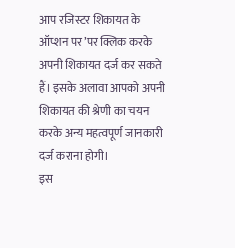आप रजिस्टर शिकायत के ऑप्शन पर ’पर क्लिक करके अपनी शिकायत दर्ज कर सकते हैं। इसके अलावा आपको अपनी शिकायत की श्रेणी का चयन करके अन्य महत्वपूर्ण जानकारी दर्ज कराना होगी।
इस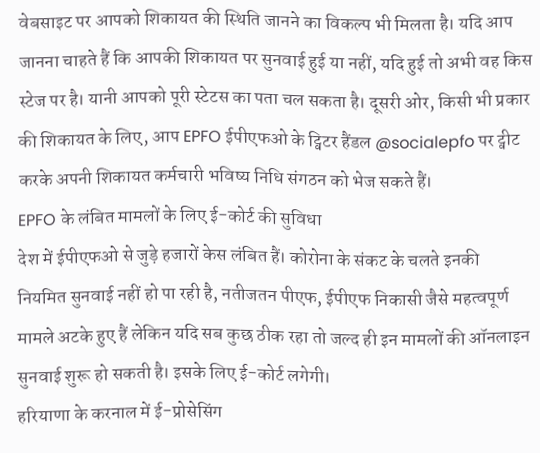वेबसाइट पर आपको शिकायत की स्थिति जानने का विकल्प भी मिलता है। यदि आप जानना चाहते हैं कि आपकी शिकायत पर सुनवाई हुई या नहीं, यदि हुई तो अभी वह किस स्टेज पर है। यानी आपको पूरी स्टेटस का पता चल सकता है। दूसरी ओर, किसी भी प्रकार की शिकायत के लिए, आप EPFO ईपीएफओ के ट्विटर हैंडल @socialepfo पर ट्वीट करके अपनी शिकायत कर्मचारी भविष्य निधि संगठन को भेज सकते हैं।
EPFO के लंबित मामलों के लिए ई-कोर्ट की सुविधा
देश में ईपीएफओ से जुड़े हजारों केस लंबित हैं। कोरोना के संकट के चलते इनकी नियमित सुनवाई नहीं हो पा रही है, नतीजतन पीएफ, ईपीएफ निकासी जैसे महत्वपूर्ण मामले अटके हुए हैं लेकिन यदि सब कुछ ठीक रहा तो जल्द ही इन मामलों की ऑनलाइन सुनवाई शुरू हो सकती है। इसके लिए ई-कोर्ट लगेगी।
हरियाणा के करनाल में ई-प्रोसेसिंग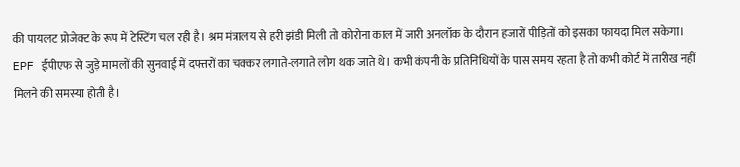की पायलट प्रोजेक्ट के रूप में टेस्टिंग चल रही है। श्रम मंत्रालय से हरी झंडी मिली तो कोरोना काल में जारी अनलॉक के दौरान हजारों पीड़ितों को इसका फायदा मिल सकेगा।
EPF ईपीएफ से जुड़े मामलों की सुनवाई में दफ्तरों का चक्कर लगाते-लगाते लोग थक जाते थे। कभी कंपनी के प्रतिनिधियों के पास समय रहता है तो कभी कोर्ट में तारीख नहीं मिलने की समस्या होती है।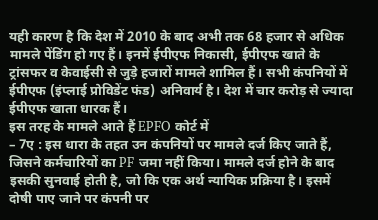यही कारण है कि देश में 2010 के बाद अभी तक 68 हजार से अधिक मामले पेंडिंग हो गए हैं। इनमें ईपीएफ निकासी, ईपीएफ खाते के ट्रांसफर व केवाईसी से जुड़े हजारों मामले शामिल हैं। सभी कंपनियों में ईपीएफ (इंप्लाई प्रोविडेंट फंड) अनिवार्य है। देश में चार करोड़ से ज्यादा ईपीएफ खाता धारक हैं।
इस तरह के मामले आते हैं EPFO कोर्ट में
– 7ए : इस धारा के तहत उन कंपनियों पर मामले दर्ज किए जाते हैं, जिसने कर्मचारियों का PF जमा नहीं किया। मामले दर्ज होने के बाद इसकी सुनवाई होती है, जो कि एक अर्थ न्यायिक प्रक्रिया है। इसमें दोषी पाए जाने पर कंपनी पर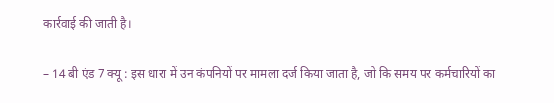कार्रवाई की जाती है।

– 14 बी एंड 7 क्यू : इस धारा में उन कंपनियों पर मामला दर्ज किया जाता है, जो कि समय पर कर्मचारियों का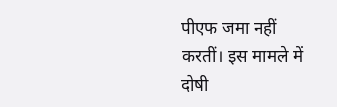पीएफ जमा नहीं करतीं। इस मामले में दोषी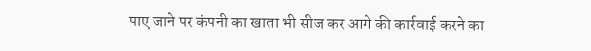पाए जाने पर कंपनी का खाता भी सीज कर आगे की कार्रवाई करने का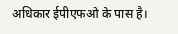अधिकार ईपीएफओ के पास है।